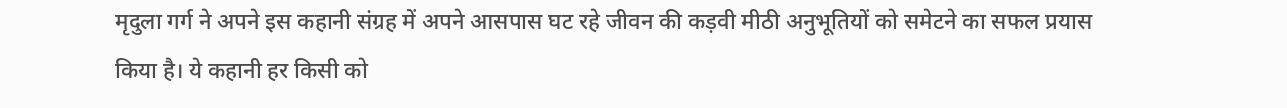मृदुला गर्ग ने अपने इस कहानी संग्रह में अपने आसपास घट रहे जीवन की कड़वी मीठी अनुभूतियों को समेटने का सफल प्रयास किया है। ये कहानी हर किसी को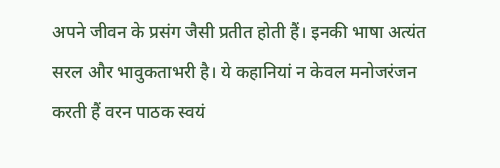अपने जीवन के प्रसंग जैसी प्रतीत होती हैं। इनकी भाषा अत्यंत सरल और भावुकताभरी है। ये कहानियां न केवल मनोजरंजन करती हैं वरन पाठक स्वयं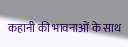कहानी की भावनाओं के साथ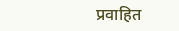प्रवाहित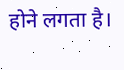होने लगता है।